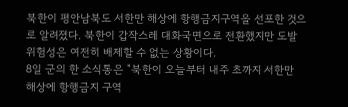북한이 평안남북도 서한만 해상에 항행금지구역을 선포한 것으로 알려졌다. 북한이 갑작스레 대화국면으로 전환했지만 도발 위험성은 여전히 배제할 수 없는 상황이다.
8일 군의 한 소식통은 "북한이 오늘부터 내주 초까지 서한만 해상에 항행금지 구역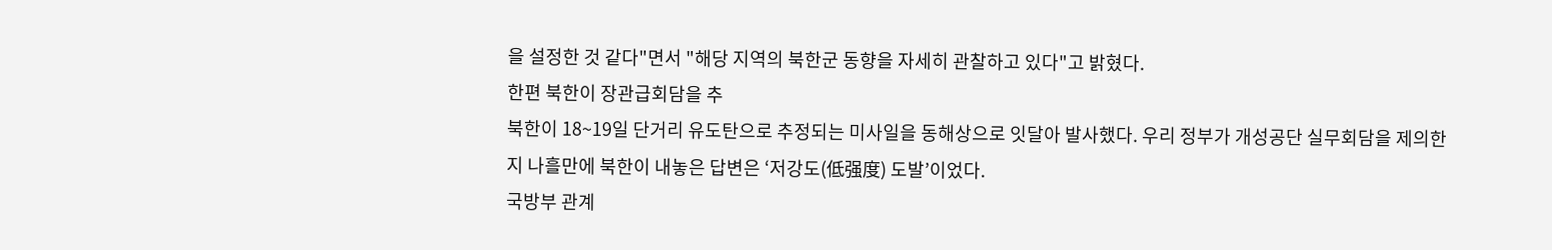을 설정한 것 같다"면서 "해당 지역의 북한군 동향을 자세히 관찰하고 있다"고 밝혔다.
한편 북한이 장관급회담을 추
북한이 18~19일 단거리 유도탄으로 추정되는 미사일을 동해상으로 잇달아 발사했다. 우리 정부가 개성공단 실무회담을 제의한 지 나흘만에 북한이 내놓은 답변은 ‘저강도(低强度) 도발’이었다.
국방부 관계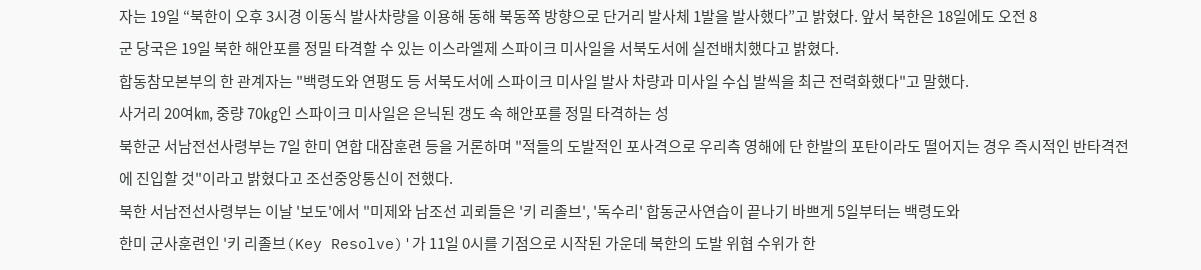자는 19일 “북한이 오후 3시경 이동식 발사차량을 이용해 동해 북동쪽 방향으로 단거리 발사체 1발을 발사했다”고 밝혔다. 앞서 북한은 18일에도 오전 8
군 당국은 19일 북한 해안포를 정밀 타격할 수 있는 이스라엘제 스파이크 미사일을 서북도서에 실전배치했다고 밝혔다.
합동참모본부의 한 관계자는 "백령도와 연평도 등 서북도서에 스파이크 미사일 발사 차량과 미사일 수십 발씩을 최근 전력화했다"고 말했다.
사거리 20여㎞, 중량 70㎏인 스파이크 미사일은 은닉된 갱도 속 해안포를 정밀 타격하는 성
북한군 서남전선사령부는 7일 한미 연합 대잠훈련 등을 거론하며 "적들의 도발적인 포사격으로 우리측 영해에 단 한발의 포탄이라도 떨어지는 경우 즉시적인 반타격전에 진입할 것"이라고 밝혔다고 조선중앙통신이 전했다.
북한 서남전선사령부는 이날 '보도'에서 "미제와 남조선 괴뢰들은 '키 리졸브', '독수리' 합동군사연습이 끝나기 바쁘게 5일부터는 백령도와
한미 군사훈련인 '키 리졸브(Key Resolve)'가 11일 0시를 기점으로 시작된 가운데 북한의 도발 위협 수위가 한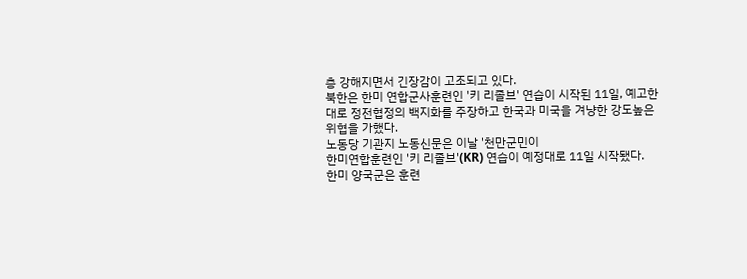층 강해지면서 긴장감이 고조되고 있다.
북한은 한미 연합군사훈련인 '키 리졸브' 연습이 시작된 11일, 예고한 대로 정전협정의 백지화를 주장하고 한국과 미국을 겨냥한 강도높은 위협을 가했다.
노동당 기관지 노동신문은 이날 '천만군민이
한미연합훈련인 '키 리졸브'(KR) 연습이 예정대로 11일 시작됐다.
한미 양국군은 훈련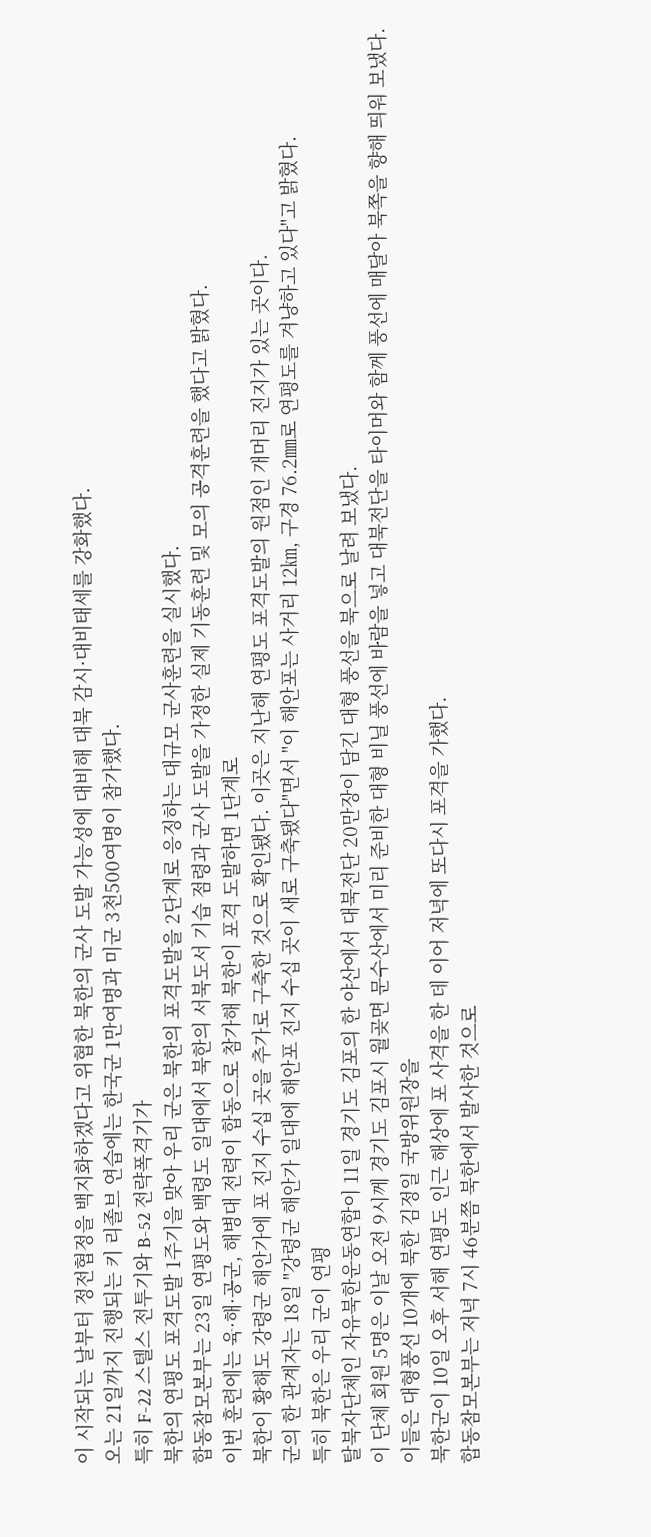이 시작되는 날부터 정전협정을 백지화하겠다고 위협한 북한의 군사 도발 가능성에 대비해 대북 감시·대비태세를 강화했다.
오는 21일까지 진행되는 키 리졸브 연습에는 한국군 1만여명과 미군 3천500여명이 참가했다.
특히 F-22 스텔스 전투기와 B-52 전략폭격기가
북한의 연평도 포격도발 1주기을 맞아 우리 군은 북한의 포격도발을 2단계로 응징하는 대규모 군사훈련을 실시했다.
합동참모본부는 23일 연평도와 백령도 일대에서 북한의 서북도서 기습 점령과 군사 도발을 가정한 실제 기동훈련 및 모의 공격훈련을 했다고 밝혔다.
이번 훈련에는 육·해·공군, 해병대 전력이 합동으로 참가해 북한이 포격 도발하면 1단계로
북한이 황해도 강령군 해안가에 포 진지 수십 곳을 추가로 구축한 것으로 확인됐다. 이곳은 지난해 연평도 포격도발의 원점인 개머리 진지가 있는 곳이다.
군의 한 관계자는 18일 "강령군 해안가 일대에 해안포 진지 수십 곳이 새로 구축됐다"면서 "이 해안포는 사거리 12㎞, 구경 76.2㎜로 연평도를 겨냥하고 있다"고 밝혔다.
특히 북한은 우리 군이 연평
탈북자단체인 자유북한운동연합이 11일 경기도 김포의 한 야산에서 대북전단 20만장이 담긴 대형 풍선을 북으로 날려 보냈다.
이 단체 회원 5명은 이날 오전 9시께 경기도 김포시 월곶면 문수산에서 미리 준비한 대형 비닐 풍선에 바람을 넣고 대북전단을 타이머와 함께 풍선에 매달아 북쪽을 향해 띄워 보냈다.
이들은 대형풍선 10개에 북한 김정일 국방위원장을
북한군이 10일 오후 서해 연평도 인근 해상에 포 사격을 한 데 이어 저녁에 또다시 포격을 가했다.
합동참모본부는 저녁 7시 46분쯤 북한에서 발사한 것으로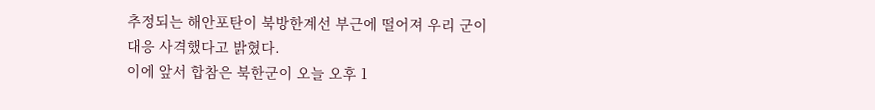추정되는 해안포탄이 북방한계선 부근에 떨어져 우리 군이 대응 사격했다고 밝혔다.
이에 앞서 합참은 북한군이 오늘 오후 1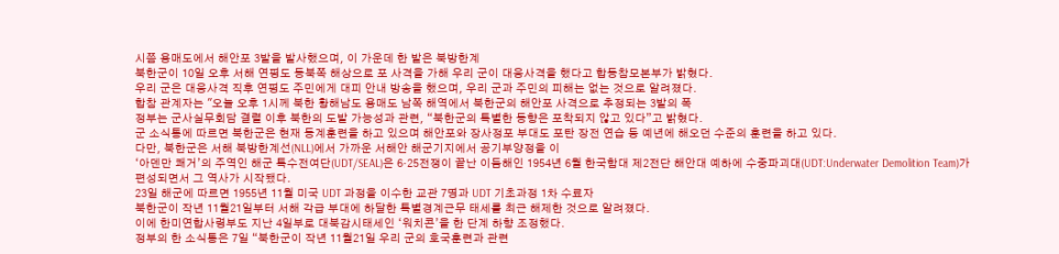시쯤 용매도에서 해안포 3발을 발사했으며, 이 가운데 한 발은 북방한계
북한군이 10일 오후 서해 연평도 동북쪽 해상으로 포 사격을 가해 우리 군이 대응사격을 했다고 합동참모본부가 밝혔다.
우리 군은 대응사격 직후 연평도 주민에게 대피 안내 방송을 했으며, 우리 군과 주민의 피해는 없는 것으로 알려졌다.
합참 관계자는 "오늘 오후 1시께 북한 황해남도 용매도 남쪽 해역에서 북한군의 해안포 사격으로 추정되는 3발의 폭
정부는 군사실무회담 결렬 이후 북한의 도발 가능성과 관련, “북한군의 특별한 동향은 포착되지 않고 있다”고 밝혔다.
군 소식통에 따르면 북한군은 현재 동계훈련을 하고 있으며 해안포와 장사정포 부대도 포탄 장전 연습 등 예년에 해오던 수준의 훈련을 하고 있다.
다만, 북한군은 서해 북방한계선(NLL)에서 가까운 서해안 해군기지에서 공기부양정을 이
‘아덴만 쾌거’의 주역인 해군 특수전여단(UDT/SEAL)은 6·25전쟁이 끝난 이듬해인 1954년 6월 한국함대 제2전단 해안대 예하에 수중파괴대(UDT:Underwater Demolition Team)가 편성되면서 그 역사가 시작됐다.
23일 해군에 따르면 1955년 11월 미국 UDT 과정을 이수한 교관 7명과 UDT 기초과정 1차 수료자
북한군이 작년 11월21일부터 서해 각급 부대에 하달한 특별경계근무 태세를 최근 해제한 것으로 알려졌다.
이에 한미연합사령부도 지난 4일부로 대북감시태세인 ‘워치콘’을 한 단계 하향 조정했다.
정부의 한 소식통은 7일 “북한군이 작년 11월21일 우리 군의 호국훈련과 관련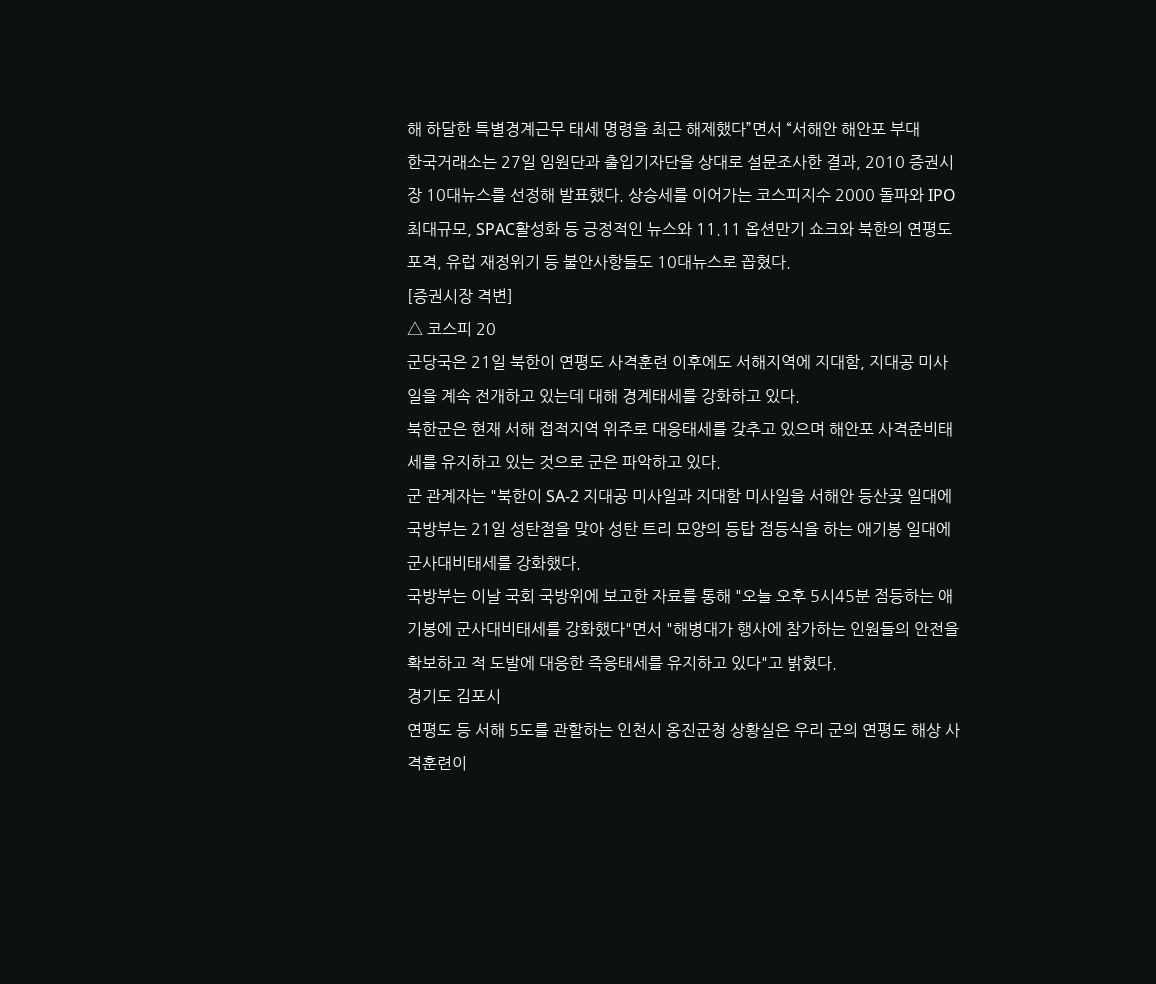해 하달한 특별경계근무 태세 명령을 최근 해제했다”면서 “서해안 해안포 부대
한국거래소는 27일 임원단과 출입기자단을 상대로 설문조사한 결과, 2010 증권시장 10대뉴스를 선정해 발표했다. 상승세를 이어가는 코스피지수 2000 돌파와 IPO 최대규모, SPAC활성화 등 긍정적인 뉴스와 11.11 옵션만기 쇼크와 북한의 연평도 포격, 유럽 재정위기 등 불안사항들도 10대뉴스로 꼽혔다.
[증권시장 격변]
△ 코스피 20
군당국은 21일 북한이 연평도 사격훈련 이후에도 서해지역에 지대함, 지대공 미사일을 계속 전개하고 있는데 대해 경계태세를 강화하고 있다.
북한군은 현재 서해 접적지역 위주로 대응태세를 갖추고 있으며 해안포 사격준비태세를 유지하고 있는 것으로 군은 파악하고 있다.
군 관계자는 "북한이 SA-2 지대공 미사일과 지대함 미사일을 서해안 등산곶 일대에
국방부는 21일 성탄절을 맞아 성탄 트리 모양의 등탑 점등식을 하는 애기봉 일대에 군사대비태세를 강화했다.
국방부는 이날 국회 국방위에 보고한 자료를 통해 "오늘 오후 5시45분 점등하는 애기봉에 군사대비태세를 강화했다"면서 "해병대가 행사에 참가하는 인원들의 안전을 확보하고 적 도발에 대응한 즉응태세를 유지하고 있다"고 밝혔다.
경기도 김포시
연평도 등 서해 5도를 관할하는 인천시 옹진군청 상황실은 우리 군의 연평도 해상 사격훈련이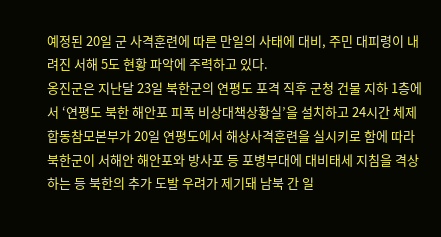예정된 20일 군 사격훈련에 따른 만일의 사태에 대비, 주민 대피령이 내려진 서해 5도 현황 파악에 주력하고 있다.
옹진군은 지난달 23일 북한군의 연평도 포격 직후 군청 건물 지하 1층에서 ‘연평도 북한 해안포 피폭 비상대책상황실’을 설치하고 24시간 체제
합동참모본부가 20일 연평도에서 해상사격훈련을 실시키로 함에 따라 북한군이 서해안 해안포와 방사포 등 포병부대에 대비태세 지침을 격상하는 등 북한의 추가 도발 우려가 제기돼 남북 간 일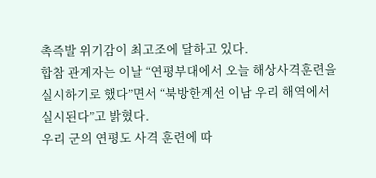촉즉발 위기감이 최고조에 달하고 있다.
합참 관계자는 이날 “연평부대에서 오늘 해상사격훈련을 실시하기로 했다”면서 “북방한계선 이남 우리 해역에서 실시된다”고 밝혔다.
우리 군의 연평도 사격 훈련에 따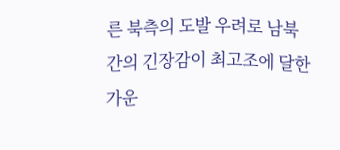른 북측의 도발 우려로 남북간의 긴장감이 최고조에 달한 가운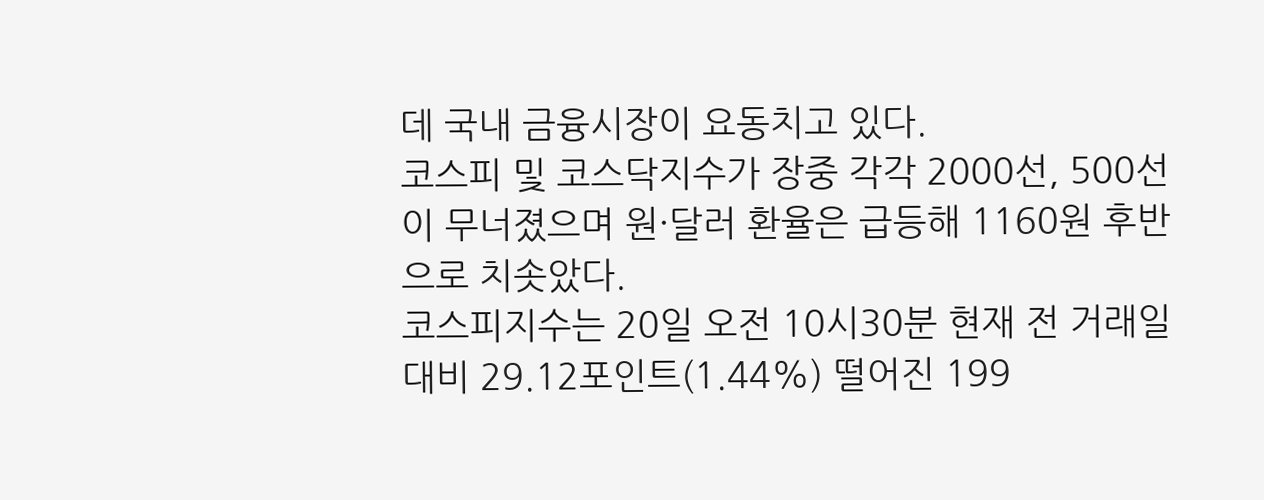데 국내 금융시장이 요동치고 있다.
코스피 및 코스닥지수가 장중 각각 2000선, 500선이 무너졌으며 원·달러 환율은 급등해 1160원 후반으로 치솟았다.
코스피지수는 20일 오전 10시30분 현재 전 거래일대비 29.12포인트(1.44%) 떨어진 199